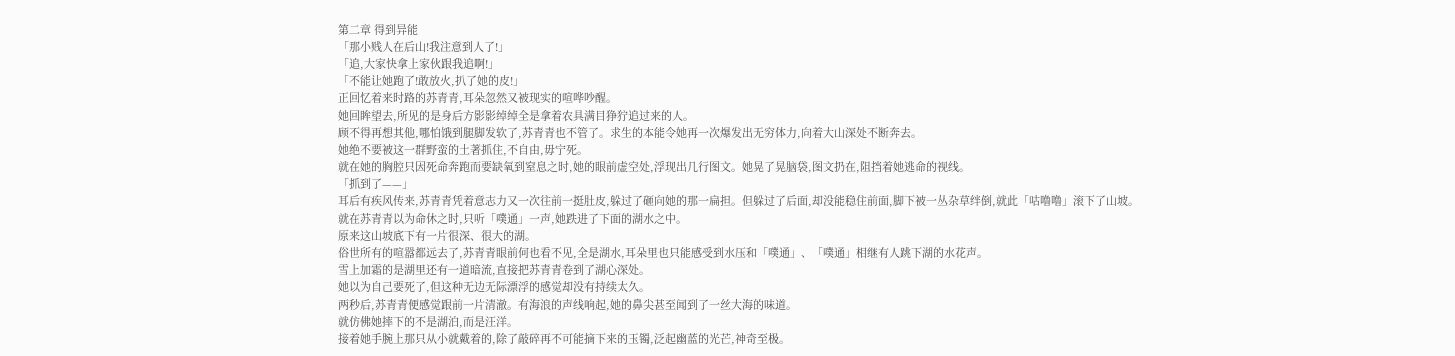第二章 得到异能
「那小贱人在后山!我注意到人了!」
「追,大家快拿上家伙跟我追啊!」
「不能让她跑了!敢放火,扒了她的皮!」
正回忆着来时路的苏青青,耳朵忽然又被现实的喧哗吵醒。
她回眸望去,所见的是身后方影影绰绰全是拿着农具满目狰狞追过来的人。
顾不得再想其他,哪怕饿到腿脚发软了,苏青青也不管了。求生的本能令她再一次爆发出无穷体力,向着大山深处不断奔去。
她绝不要被这一群野蛮的土著抓住,不自由,毋宁死。
就在她的胸腔只因死命奔跑而要缺氧到窒息之时,她的眼前虚空处,浮现出几行图文。她晃了晃脑袋,图文扔在,阻挡着她逃命的视线。
「抓到了——」
耳后有疾风传来,苏青青凭着意志力又一次往前一挺肚皮,躲过了砸向她的那一扁担。但躲过了后面,却没能稳住前面,脚下被一丛杂草绊倒,就此「咕噜噜」滚下了山坡。
就在苏青青以为命休之时,只听「噗通」一声,她跌进了下面的湖水之中。
原来这山坡底下有一片很深、很大的湖。
俗世所有的喧嚣都远去了,苏青青眼前何也看不见,全是湖水,耳朵里也只能感受到水压和「噗通」、「噗通」相继有人跳下湖的水花声。
雪上加霜的是湖里还有一道暗流,直接把苏青青卷到了湖心深处。
她以为自己要死了,但这种无边无际漂浮的感觉却没有持续太久。
两秒后,苏青青便感觉跟前一片清澈。有海浪的声线响起,她的鼻尖甚至闻到了一丝大海的味道。
就仿佛她摔下的不是湖泊,而是汪洋。
接着她手腕上那只从小就戴着的,除了敲碎再不可能摘下来的玉镯,泛起幽蓝的光芒,神奇至极。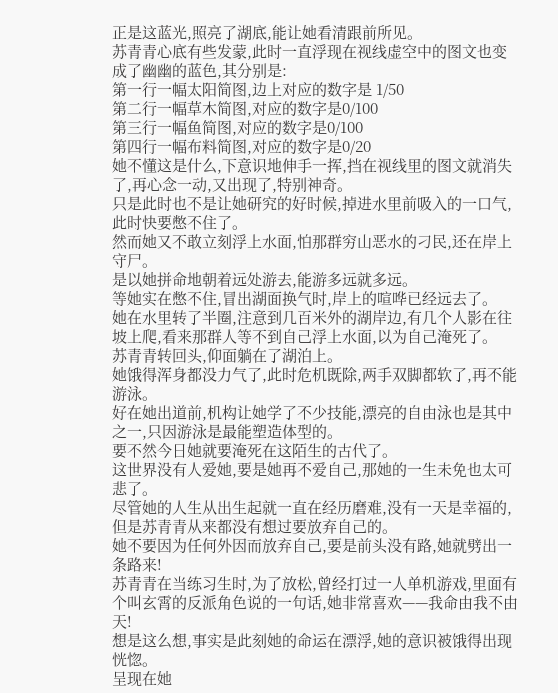正是这蓝光,照亮了湖底,能让她看清跟前所见。
苏青青心底有些发蒙,此时一直浮现在视线虚空中的图文也变成了幽幽的蓝色,其分别是:
第一行一幅太阳简图,边上对应的数字是 1/50
第二行一幅草木简图,对应的数字是0/100
第三行一幅鱼简图,对应的数字是0/100
第四行一幅布料简图,对应的数字是0/20
她不懂这是什么,下意识地伸手一挥,挡在视线里的图文就消失了,再心念一动,又出现了,特别神奇。
只是此时也不是让她研究的好时候,掉进水里前吸入的一口气,此时快要憋不住了。
然而她又不敢立刻浮上水面,怕那群穷山恶水的刁民,还在岸上守尸。
是以她拼命地朝着远处游去,能游多远就多远。
等她实在憋不住,冒出湖面换气时,岸上的喧哗已经远去了。
她在水里转了半圈,注意到几百米外的湖岸边,有几个人影在往坡上爬,看来那群人等不到自己浮上水面,以为自己淹死了。
苏青青转回头,仰面躺在了湖泊上。
她饿得浑身都没力气了,此时危机既除,两手双脚都软了,再不能游泳。
好在她出道前,机构让她学了不少技能,漂亮的自由泳也是其中之一,只因游泳是最能塑造体型的。
要不然今日她就要淹死在这陌生的古代了。
这世界没有人爱她,要是她再不爱自己,那她的一生未免也太可悲了。
尽管她的人生从出生起就一直在经历磨难,没有一天是幸福的,但是苏青青从来都没有想过要放弃自己的。
她不要因为任何外因而放弃自己,要是前头没有路,她就劈出一条路来!
苏青青在当练习生时,为了放松,曾经打过一人单机游戏,里面有个叫玄霄的反派角色说的一句话,她非常喜欢——我命由我不由天!
想是这么想,事实是此刻她的命运在漂浮,她的意识被饿得出现恍惚。
呈现在她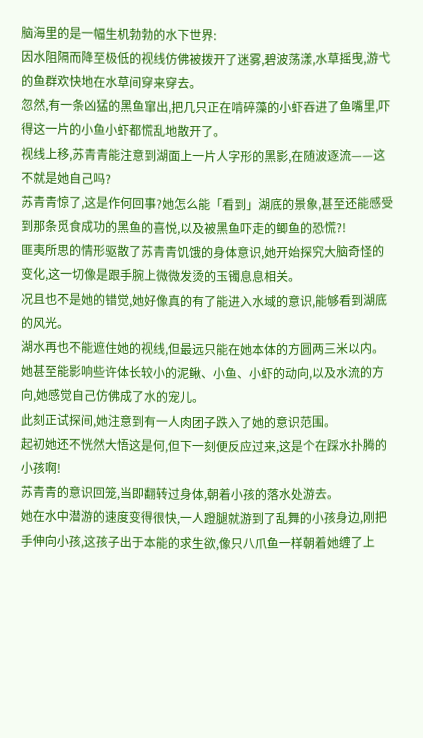脑海里的是一幅生机勃勃的水下世界:
因水阻隔而降至极低的视线仿佛被拨开了迷雾,碧波荡漾,水草摇曳,游弋的鱼群欢快地在水草间穿来穿去。
忽然,有一条凶猛的黑鱼窜出,把几只正在啃碎藻的小虾吞进了鱼嘴里,吓得这一片的小鱼小虾都慌乱地散开了。
视线上移,苏青青能注意到湖面上一片人字形的黑影,在随波逐流——这不就是她自己吗?
苏青青惊了,这是作何回事?她怎么能「看到」湖底的景象,甚至还能感受到那条觅食成功的黑鱼的喜悦,以及被黑鱼吓走的鲫鱼的恐慌?!
匪夷所思的情形驱散了苏青青饥饿的身体意识,她开始探究大脑奇怪的变化,这一切像是跟手腕上微微发烫的玉镯息息相关。
况且也不是她的错觉,她好像真的有了能进入水域的意识,能够看到湖底的风光。
湖水再也不能遮住她的视线,但最远只能在她本体的方圆两三米以内。
她甚至能影响些许体长较小的泥鳅、小鱼、小虾的动向,以及水流的方向,她感觉自己仿佛成了水的宠儿。
此刻正试探间,她注意到有一人肉团子跌入了她的意识范围。
起初她还不恍然大悟这是何,但下一刻便反应过来,这是个在踩水扑腾的小孩啊!
苏青青的意识回笼,当即翻转过身体,朝着小孩的落水处游去。
她在水中潜游的速度变得很快,一人蹬腿就游到了乱舞的小孩身边,刚把手伸向小孩,这孩子出于本能的求生欲,像只八爪鱼一样朝着她缠了上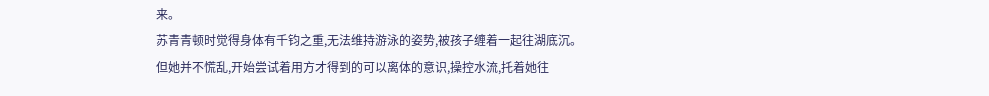来。
苏青青顿时觉得身体有千钧之重,无法维持游泳的姿势,被孩子缠着一起往湖底沉。
但她并不慌乱,开始尝试着用方才得到的可以离体的意识,操控水流,托着她往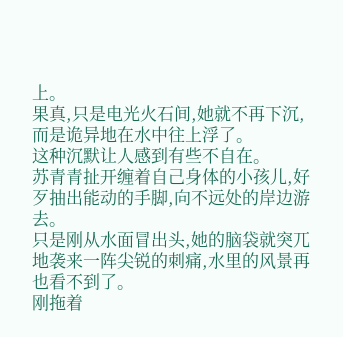上。
果真,只是电光火石间,她就不再下沉,而是诡异地在水中往上浮了。
这种沉默让人感到有些不自在。
苏青青扯开缠着自己身体的小孩儿,好歹抽出能动的手脚,向不远处的岸边游去。
只是刚从水面冒出头,她的脑袋就突兀地袭来一阵尖锐的刺痛,水里的风景再也看不到了。
刚拖着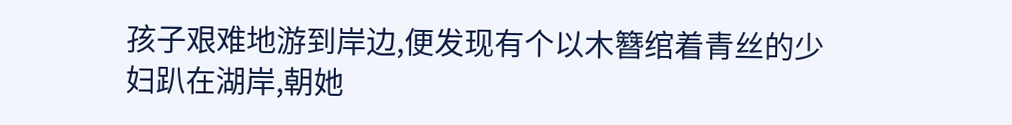孩子艰难地游到岸边,便发现有个以木簪绾着青丝的少妇趴在湖岸,朝她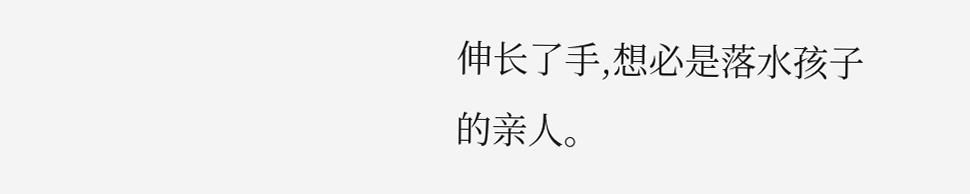伸长了手,想必是落水孩子的亲人。